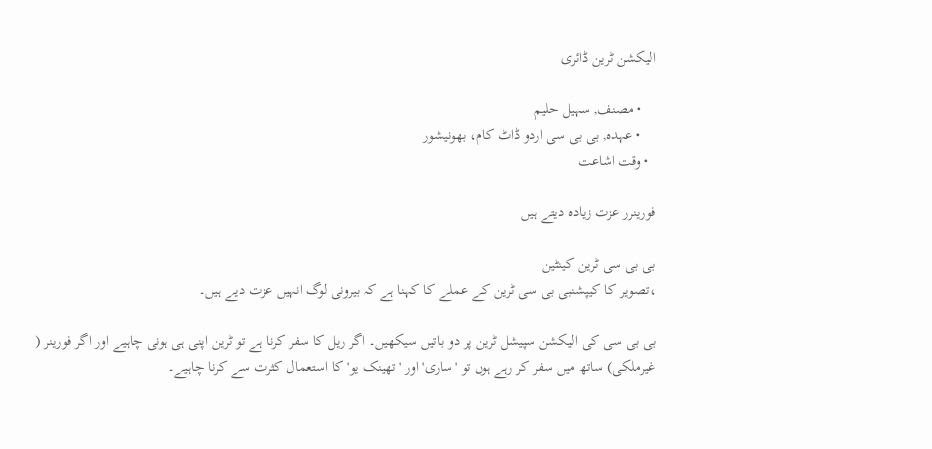الیکشن ٹرین ڈائری

    • مصنف, سہیل حلیم
    • عہدہ, بی بی سی اردو ڈاٹ کام، بھونیشور
  • وقت اشاعت

فورینرر عزت زیادہ دیتے ہیں

بی بی سی ٹرین کینٹین
،تصویر کا کیپشنبی بی سی ٹرین کے عملے کا کہنا ہے کہ بیرونی لوگ انہیں عزت دیے ہیں۔

بی بی سی کی الیکشن سپیشل ٹرین پر دو باتیں سیکھیں۔ اگر ریل کا سفر کرنا ہے تو ٹرین اپنی ہی ہونی چاہیے اور اگر فورینر ( غیرملکی) ساتھ میں سفر کر رہے ہوں تو 'ساری' اور 'تھینک یو' کا استعمال کثرت سے کرنا چاہیے۔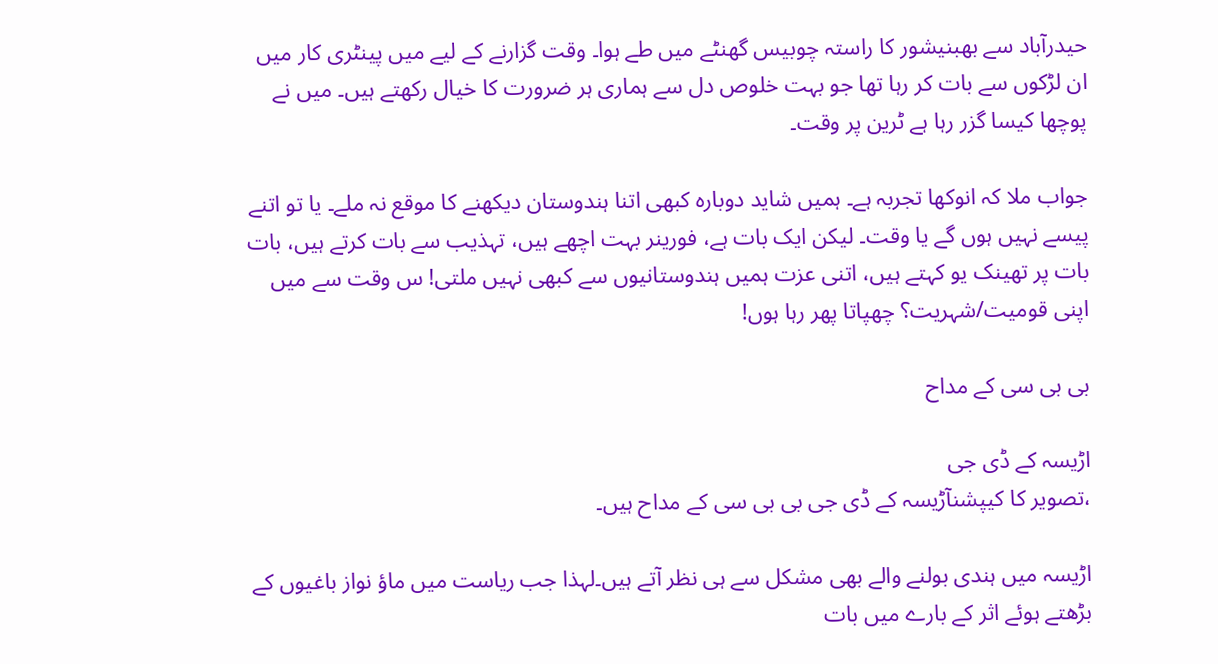حیدرآباد سے بھبنیشور کا راستہ چوبیس گھنٹے میں طے ہوا۔ وقت گزارنے کے لیے میں پینٹری کار میں ان لڑکوں سے بات کر رہا تھا جو بہت خلوص دل سے ہماری ہر ضرورت کا خیال رکھتے ہیں۔ میں نے پوچھا کیسا گزر رہا ہے ٹرین پر وقت۔

جواب ملا کہ انوکھا تجربہ ہے۔ ہمیں شاید دوبارہ کبھی اتنا ہندوستان دیکھنے کا موقع نہ ملے۔ یا تو اتنے پیسے نہیں ہوں گے یا وقت۔ لیکن ایک بات ہے، فورینر بہت اچھے ہیں، تہذیب سے بات کرتے ہیں، بات بات پر تھینک یو کہتے ہیں، اتنی عزت ہمیں ہندوستانیوں سے کبھی نہیں ملتی! س وقت سے میں اپنی قومیت/شہریت؟ چھپاتا پھر رہا ہوں!

بی بی سی کے مداح

اڑیسہ کے ڈی جی
،تصویر کا کیپشنآڑیسہ کے ڈی جی بی بی سی کے مداح ہیں۔

اڑیسہ میں ہندی بولنے والے بھی مشکل سے ہی نظر آتے ہیں۔لہذا جب ریاست میں ماؤ نواز باغیوں کے بڑھتے ہوئے اثر کے بارے میں بات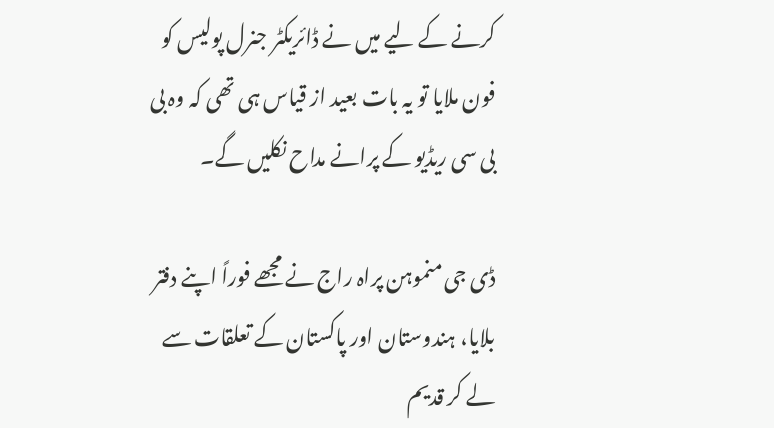کرنے کے لیے میں نے ڈائریکٹر جنرل پولیس کو فون ملایا تو یہ بات بعید از قیاس ہی تھی کہ وہ بی بی سی ریڈیو کے پرانے مداح نکلیں گے۔

ڈی جی منموہن پراہ راج نے مجھے فوراً اپنے دفتر بلایا، ہندوستان اور پاکستان کے تعلقات سے لے کر قدیم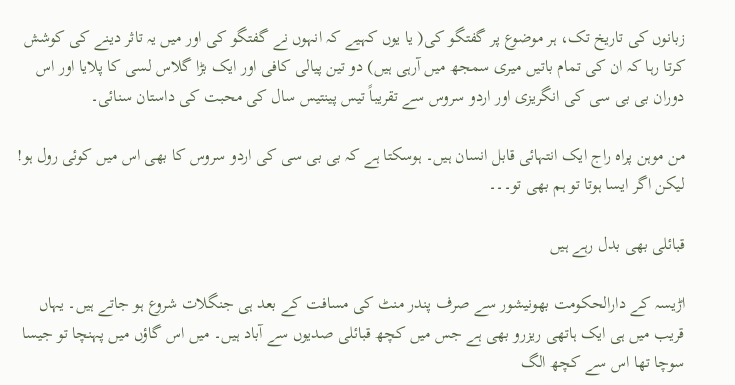زبانوں کی تاریخ تک، ہر موضوع پر گفتگو کی( یا یوں کہیے کہ انہوں نے گفتگو کی اور میں یہ تاثر دینے کی کوشش کرتا رہا کہ ان کی تمام باتیں میری سمجھ میں آرہی ہیں) دو تین پیالی کافی اور ایک بڑا گلاس لسی کا پلایا اور اس دوران بی بی سی کی انگریزی اور اردو سروس سے تقریباً تیس پینتیس سال کی محبت کی داستان سنائی۔

من موہن پراہ راج ایک انتہائی قابل انسان ہیں۔ ہوسکتا ہے کہ بی بی سی کی اردو سروس کا بھی اس میں کوئی رول ہو! لیکن اگر ایسا ہوتا تو ہم بھی تو۔۔۔

قبائلی بھی بدل رہے ہیں

اڑیسہ کے دارالحکومت بھونیشور سے صرف پندر منٹ کی مسافت کے بعد ہی جنگلات شروع ہو جاتے ہیں۔ یہاں قریب میں ہی ایک ہاتھی ریزرو بھی ہے جس میں کچھ قبائلی صدیوں سے آباد ہیں۔ میں اس گاؤں میں پہنچا تو جیسا سوچا تھا اس سے کچھ الگ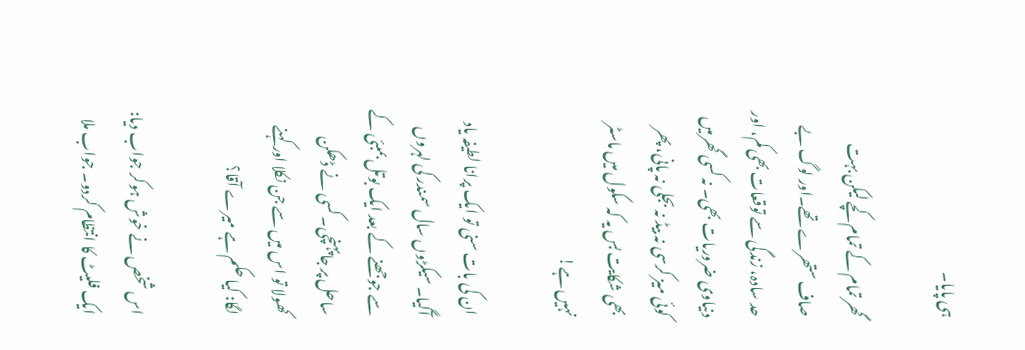ہی پایا۔

گھر تمام کے تمام کچے لیکن بہت صاف ستھرے تھے۔اور لوگ بے حد سادہ، زندگی سے توقعات بھی کم، اور دنیاوی ضروریات بھی۔ نہ کسی گھرمیں کوئی میز کرسی نہ بیڈ نہ بجلی نہ پانی، پھر بھی شکایت بس یہ کہ سکول میں ماسٹر نہیں ہے!

ان کی بات سنی تو ایک پرانا لطیفہ یاد آگیا۔ سیکڑوں سال سمندر کی لہروں سے جوجھنے کے بعد ایک بوتل بمبئی کے ساحل پر جاپہنچی۔ کسی نے ڈھکن کھولا تو اس میں سے جن نکلا اور کہنے لگا: کیا حکم ہے میرے آقا؟

اس شخص نے خوش ہوکر جواب دیا: ایک فلیٹ کا انتظام کردو۔ جواب ملا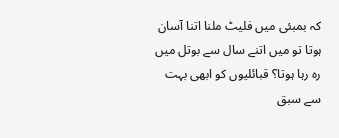کہ بمبئی میں فلیٹ ملنا اتنا آسان ہوتا تو میں اتنے سال سے بوتل میں رہ رہا ہوتا؟ قبائلیوں کو ابھی بہت سے سبق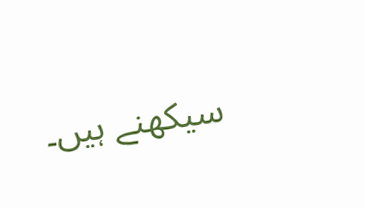سیکھنے ہیں۔